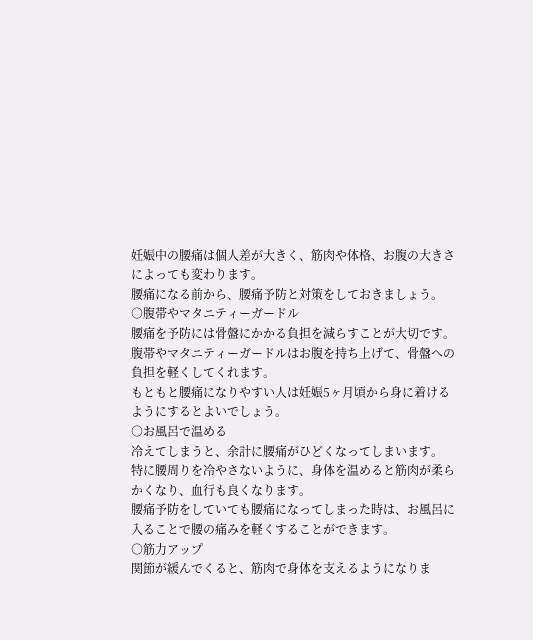妊娠中の腰痛は個人差が大きく、筋肉や体格、お腹の大きさによっても変わります。
腰痛になる前から、腰痛予防と対策をしておきましょう。
○腹帯やマタニティーガードル
腰痛を予防には骨盤にかかる負担を減らすことが大切です。
腹帯やマタニティーガードルはお腹を持ち上げて、骨盤への負担を軽くしてくれます。
もともと腰痛になりやすい人は妊娠5ヶ月頃から身に着けるようにするとよいでしょう。
○お風呂で温める
冷えてしまうと、余計に腰痛がひどくなってしまいます。
特に腰周りを冷やさないように、身体を温めると筋肉が柔らかくなり、血行も良くなります。
腰痛予防をしていても腰痛になってしまった時は、お風呂に入ることで腰の痛みを軽くすることができます。
○筋力アップ
関節が緩んでくると、筋肉で身体を支えるようになりま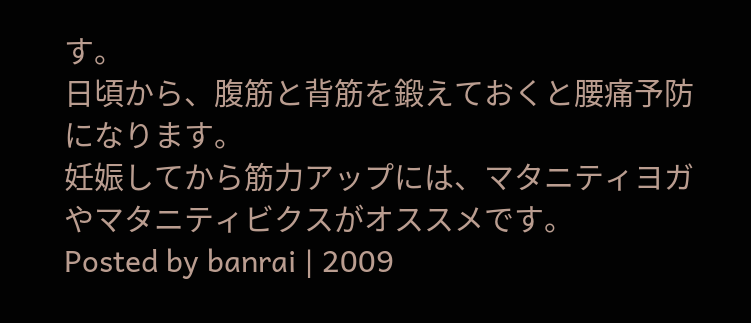す。
日頃から、腹筋と背筋を鍛えておくと腰痛予防になります。
妊娠してから筋力アップには、マタニティヨガやマタニティビクスがオススメです。
Posted by banrai | 2009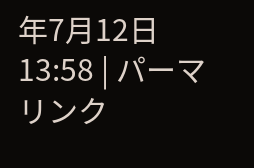年7月12日 13:58 | パーマリンク